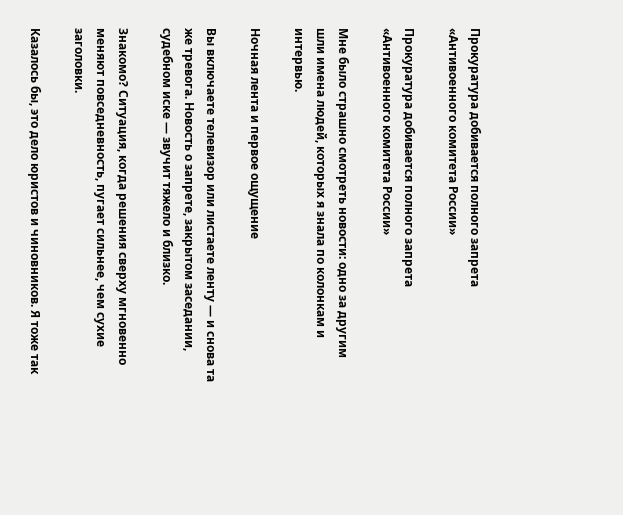Прокуратура добивается полного запрета «Антивоенного комитета России»

Прокуратура добивается полного запрета «Антивоенного комитета России»

Мне было страшно смотреть новости: одно за другим шли имена людей, которых я знала по колонкам и интервью.

Ночная лента и первое ощущение

Вы включаете телевизор или листаете ленту — и снова та же тревога. Новость о запрете, закрытом заседании, судебном иске — звучит тяжело и близко.

Знакомо? Ситуация, когда решения сверху мгновенно меняют повседневность, пугает сильнее, чем сухие заголовки.

Казалось бы, это дело юристов и чиновников. Я тоже так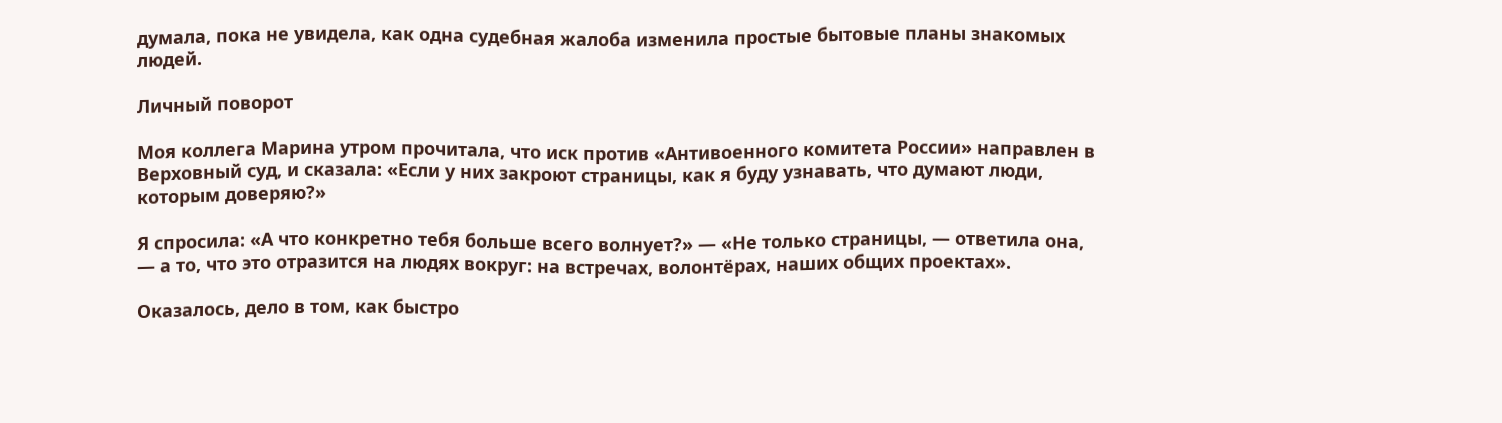думала, пока не увидела, как одна судебная жалоба изменила простые бытовые планы знакомых людей.

Личный поворот

Моя коллега Марина утром прочитала, что иск против «Антивоенного комитета России» направлен в Верховный суд, и сказала: «Если у них закроют страницы, как я буду узнавать, что думают люди, которым доверяю?»

Я спросила: «А что конкретно тебя больше всего волнует?» — «Не только страницы, — ответила она, — а то, что это отразится на людях вокруг: на встречах, волонтёрах, наших общих проектах».

Оказалось, дело в том, как быстро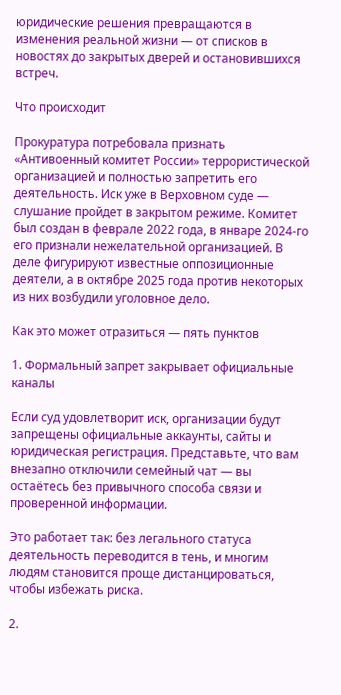юридические решения превращаются в изменения реальной жизни — от списков в новостях до закрытых дверей и остановившихся встреч.

Что происходит

Прокуратура потребовала признать «Антивоенный комитет России» террористической организацией и полностью запретить его деятельность. Иск уже в Верховном суде — слушание пройдет в закрытом режиме. Комитет был создан в феврале 2022 года, в январе 2024-го его признали нежелательной организацией. В деле фигурируют известные оппозиционные деятели, а в октябре 2025 года против некоторых из них возбудили уголовное дело.

Как это может отразиться — пять пунктов

1. Формальный запрет закрывает официальные каналы

Если суд удовлетворит иск, организации будут запрещены официальные аккаунты, сайты и юридическая регистрация. Представьте, что вам внезапно отключили семейный чат — вы остаётесь без привычного способа связи и проверенной информации.

Это работает так: без легального статуса деятельность переводится в тень, и многим людям становится проще дистанцироваться, чтобы избежать риска.

2.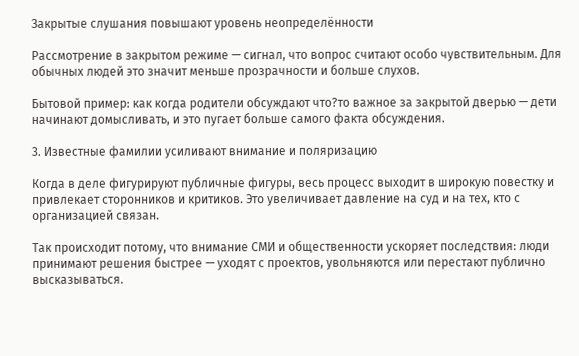Закрытые слушания повышают уровень неопределённости

Рассмотрение в закрытом режиме — сигнал, что вопрос считают особо чувствительным. Для обычных людей это значит меньше прозрачности и больше слухов.

Бытовой пример: как когда родители обсуждают что?то важное за закрытой дверью — дети начинают домысливать, и это пугает больше самого факта обсуждения.

3. Известные фамилии усиливают внимание и поляризацию

Когда в деле фигурируют публичные фигуры, весь процесс выходит в широкую повестку и привлекает сторонников и критиков. Это увеличивает давление на суд и на тех, кто с организацией связан.

Так происходит потому, что внимание СМИ и общественности ускоряет последствия: люди принимают решения быстрее — уходят с проектов, увольняются или перестают публично высказываться.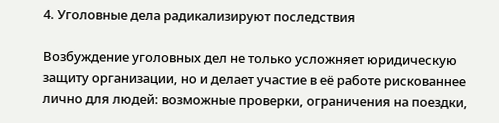4. Уголовные дела радикализируют последствия

Возбуждение уголовных дел не только усложняет юридическую защиту организации, но и делает участие в её работе рискованнее лично для людей: возможные проверки, ограничения на поездки,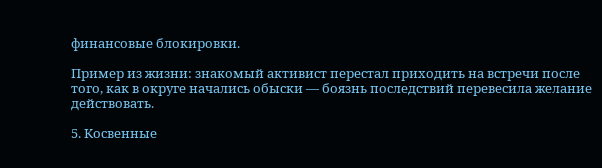финансовые блокировки.

Пример из жизни: знакомый активист перестал приходить на встречи после того, как в округе начались обыски — боязнь последствий перевесила желание действовать.

5. Косвенные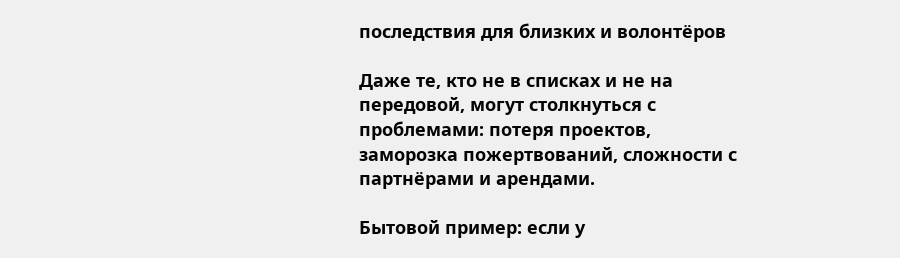последствия для близких и волонтёров

Даже те, кто не в списках и не на передовой, могут столкнуться с проблемами: потеря проектов, заморозка пожертвований, сложности с партнёрами и арендами.

Бытовой пример: если у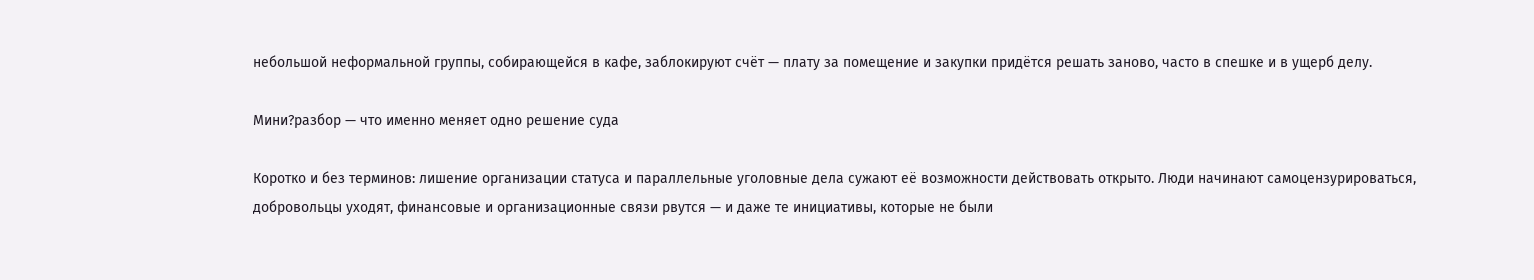небольшой неформальной группы, собирающейся в кафе, заблокируют счёт — плату за помещение и закупки придётся решать заново, часто в спешке и в ущерб делу.

Мини?разбор — что именно меняет одно решение суда

Коротко и без терминов: лишение организации статуса и параллельные уголовные дела сужают её возможности действовать открыто. Люди начинают самоцензурироваться, добровольцы уходят, финансовые и организационные связи рвутся — и даже те инициативы, которые не были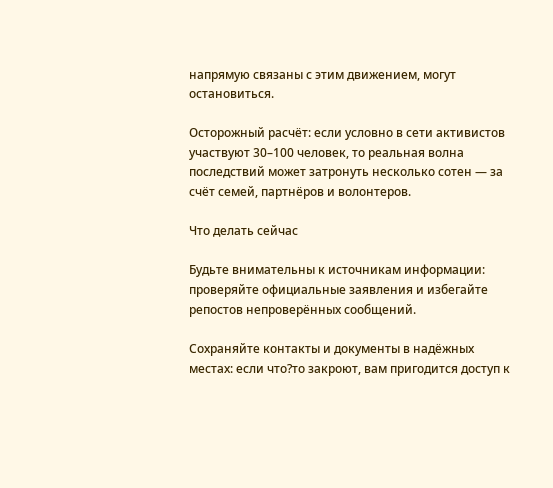напрямую связаны с этим движением, могут остановиться.

Осторожный расчёт: если условно в сети активистов участвуют 30–100 человек, то реальная волна последствий может затронуть несколько сотен — за счёт семей, партнёров и волонтеров.

Что делать сейчас

Будьте внимательны к источникам информации: проверяйте официальные заявления и избегайте репостов непроверённых сообщений.

Сохраняйте контакты и документы в надёжных местах: если что?то закроют, вам пригодится доступ к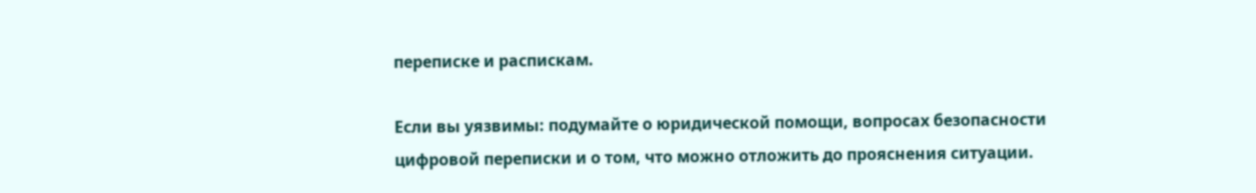переписке и распискам.

Если вы уязвимы: подумайте о юридической помощи, вопросах безопасности цифровой переписки и о том, что можно отложить до прояснения ситуации.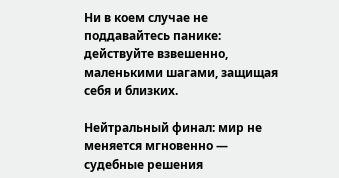Ни в коем случае не поддавайтесь панике: действуйте взвешенно, маленькими шагами, защищая себя и близких.

Нейтральный финал: мир не меняется мгновенно — судебные решения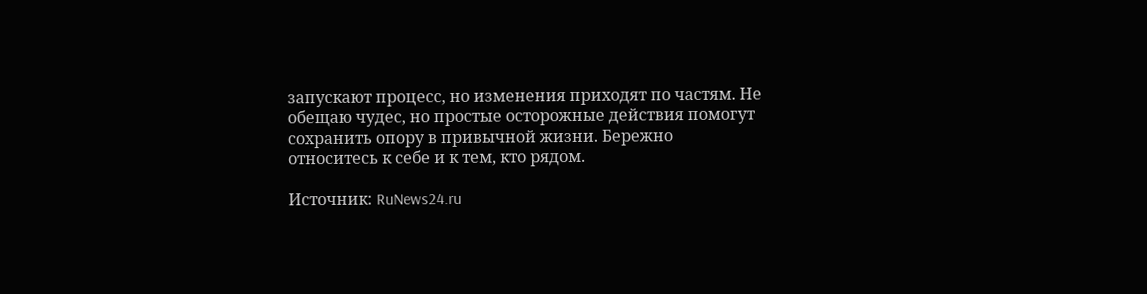запускают процесс, но изменения приходят по частям. Не обещаю чудес, но простые осторожные действия помогут сохранить опору в привычной жизни. Бережно относитесь к себе и к тем, кто рядом.

Источник: RuNews24.ru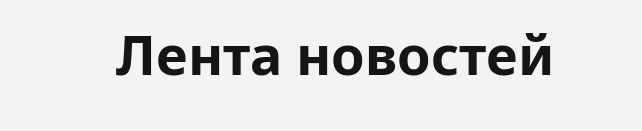Лента новостей